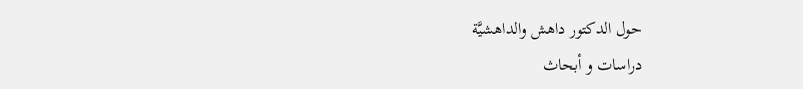حول الدكتور داهش والداهشيَّة
دراسات و أبحاث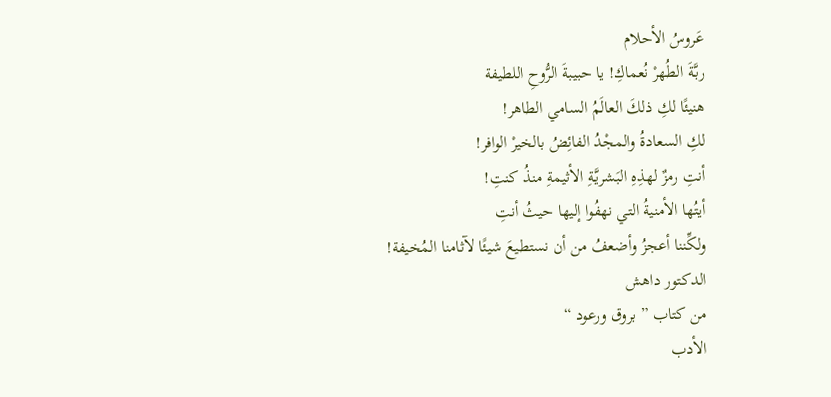عَروسُ الأحلام
ربَّةَ الطُهرْ نُعماكِ! يا حبيبةَ الرُّوحِ اللطيفة
هنيئًا لكِ ذلكَ العالَمُ السامي الطاهر!
لكِ السعادةُ والمجْدُ الفائِضُ بالخيرْ الوافر!
أنتِ رمزٌ لهذِهِ البَشريَّةِ الأثيمةِ منذُ كنتِ!
أيتُها الأمنيةُ التي نهفُوا إليها حيثُ أنتِ
ولكِّننا أعجزُ وأضعفُ من أن نستطيعَ شيئًا لآثامنا المُخيفة!
الدكتور داهش
من كتاب ” بروق ورعود “
الأدب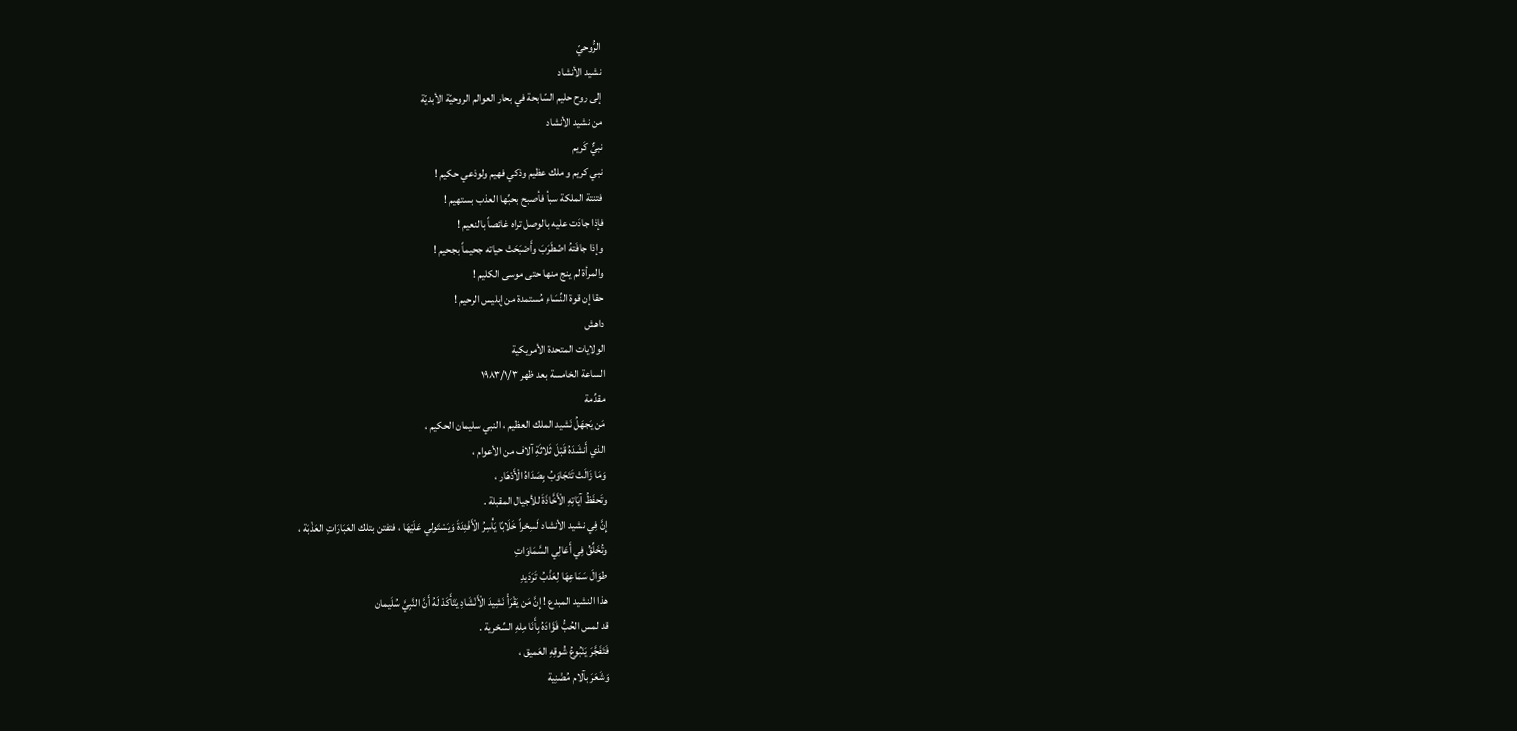الرُّوحيّ
نشيد الأنشاد
إلى روح حليم السّابحة في بحار العوالم الروحيّة الأبديّة
من نشيد الأنشاد
نبيٌّ كَريم
نبي كريم و ملك عظيم وذكي فهيم ولوذعي حكيم !
فتنتة الملكة سبأ فأصبح بحبِّها العذب بستهيم !
فإذا جادَت عليه بالوصل تراه غائصاً بالنعيم !
وإذا جافَتهُ اضْطَرَبَ وأَصْبَحَتْ حياته جحيماً بجحيم !
والمرأة لم ينج منها حتى موسى الكليم !
حقا إن قوة النِّسَاءِ مُستمدة من إبليس الرحيم !
داهش
الولايات المتحدة الأمريكية
الساعة الخامسة بعد ظهر ۱۹۸۳/۱/۳
مقدِّمة
مَن يَجهَلُ نَشيد الملك العظيم ، النبي سليمان الحكيم ،
الذي أَنشَدَهُ قَبْلَ ثَلاثَةِ آلاف من الأعوام ،
وَمَا زَالَتْ تَتَجَاوَبُ بِصَدَاهُ الْأَدْهَار ،
وتَحفَظُ آيَاتِهِ الْأَخَّاذَةَ للأجيال المقبلة .
إِنَّ فِي نشيد الأنشاد لَسِحْراً خَلَابًا يَأْسِرُ الْأَفْئِدَةَ وَيَسْتَولي عَلَيْهَا ، فتفتن بتلك العَبَارَاتِ العَذْبَة ،
وتُخَلِّقُ فِي أَعَالِي السَّمَاوَاتِ
طوَالَ سَمَاعِهَا لِعَذْبُ تَرَدَيدِ
هذا النشيد المبدع ! إِنَّ مَن يَقْرَأْ نَشِيدَ الْأَنْشَادِ يَتَأَكَدْ لَهُ أَنَّ النَّبِيَّ سُلَيمان
قد لمس الحُبُّ فَؤَادَهُ بِأَنَا مِلهِ السِّحْرية .
فَتَفَجَّرَ يَنْبُوعُ شُوقِهِ العَميق ،
وَشَعَرَ بآلام مُضْنِية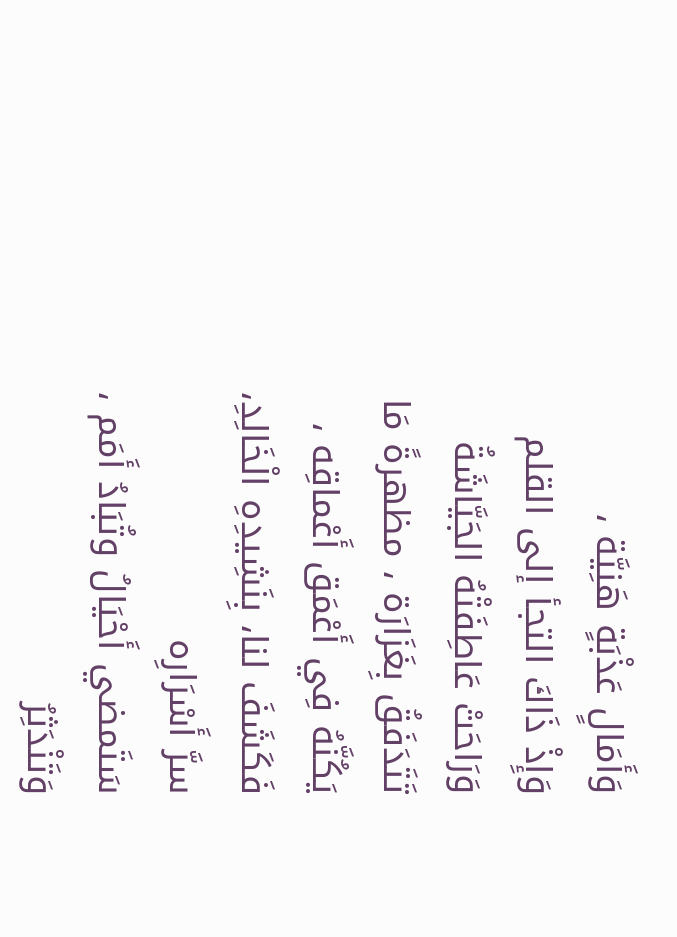وَأَمَالٍ عَذْبَةٍ هَنِيَّة ،
وَإِذْ ذَاكَ التجأ إلى القلم
وَرَاحَتْ عَاطِفَتْهُ الجَيَّاشَةُ تَتَدَفَقُ بِغَزَارَة ، مظهرةً مَا يَكُنَّهُ فِي أَعْمَق أَعْماقِه ،
فَكَشَفَ لنا، بِنَشِيدِهِ الْخَالِدِ، سرَّ أَسْرَارِه
سَتَمضي أَحْيَالُ وتُبَادُ أَمَم ،
وَتَنْدَثِرُ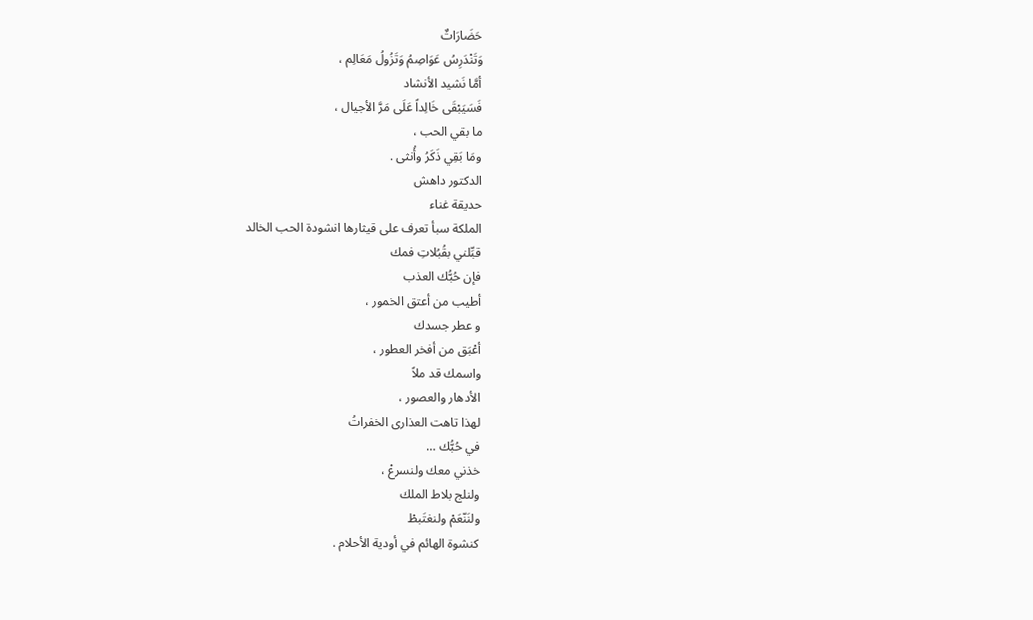حَضَارَاتٌ
وَتَنْدَرِسُ عَوَاصِمُ وَتَزُولُ مَعَالِم ،
أمَّا نَشيد الأنشاد
فَسَيَبْقَى خَالِداً عَلَى مَرَّ الأجيال ،
ما بقي الحب ،
ومَا بَقِي ذَكَرُ وأُنثى .
الدكتور داهش
حديقة غناء
الملكة سبأ تعرف على قيثارها انشودة الحب الخالد
قبِّلني بقُبُلاتِ فمك
فإن حُبُّك العذب
أطيب من أعتق الخمور ،
و عطر جسدك
أعْبَق من أفخر العطور ،
واسمك قد ملاً
الأدهار والعصور ،
لهذا تاهت العذارى الخفراتُ
في حُبُّك …
خذني معك ولنسرعْ ،
ولنلج بلاط الملك
ولنَنّعَمْ ولنغتَبطْ
كنشوة الهائم في أودية الأحلام .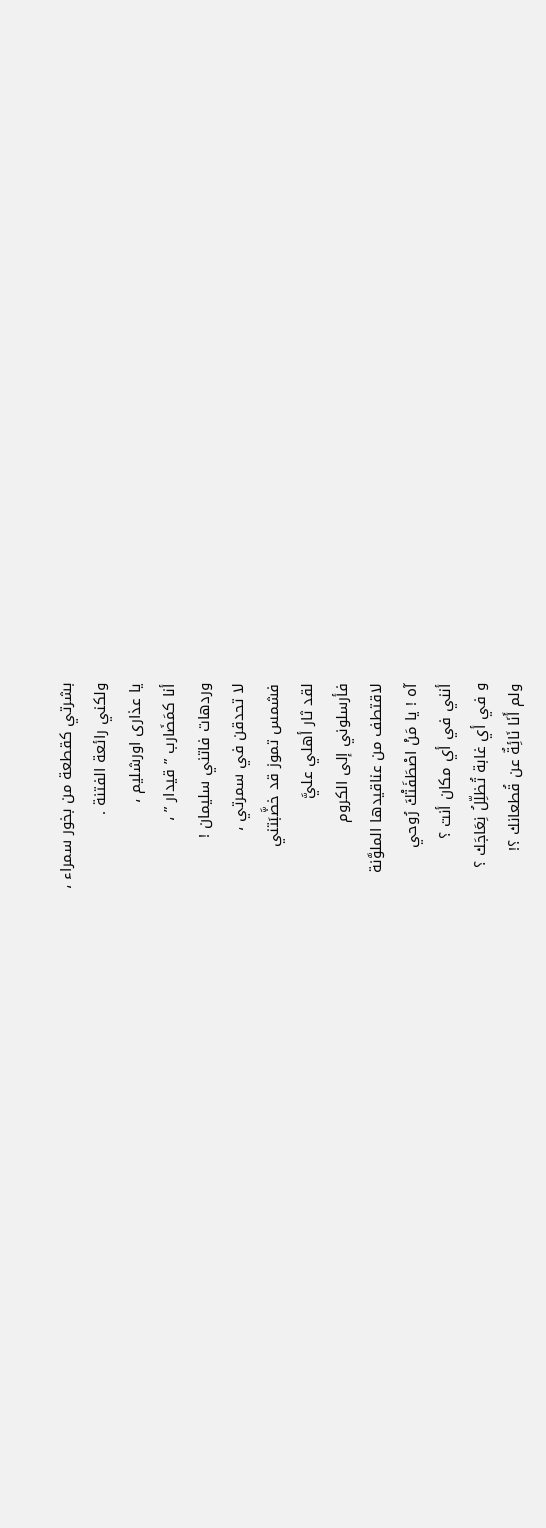بشرتي كقطعة من بخور سمراء ،
ولكني رائعة الفتنة .
يا عذارى اورشليم ،
أنا كمَضَارب ” قيدار ” ،
وردهات فاتني سليمان !
لا تحدقن في سمرتي ،
فشمس تموز قد خضَّبَتني
لقد ثار أهلي عليَّ
فأرسلوني إلى الكروم
لاقتطف من عناقيدها الملوَّنة
آه ! يا مَنْ اصْطَفَتْكَ رُوحي
أنني في أي مكان أنت ؟
و في أي غابة تُظلِّلُ نِعَاجَك ؟
ولم أَنَا نَائِةٌ عن قُطعانك ؟!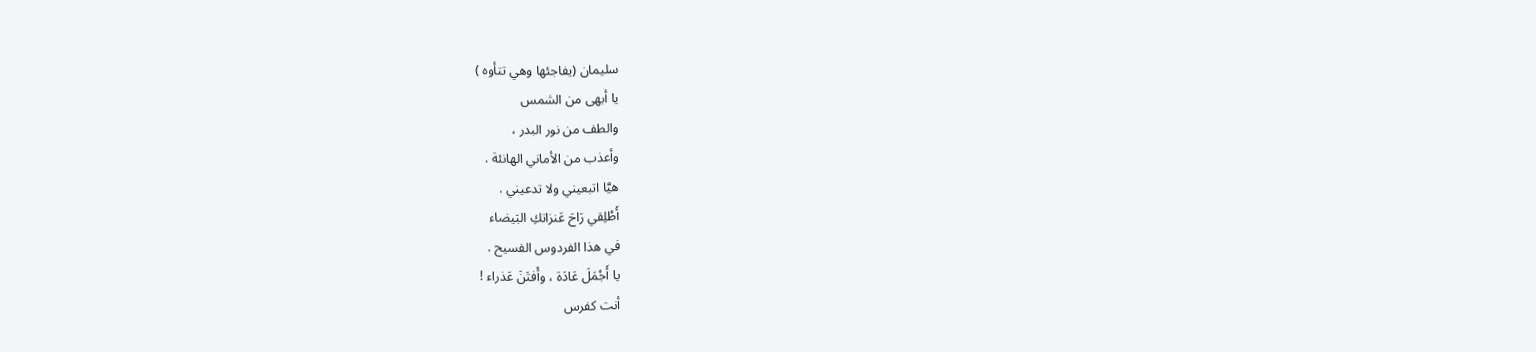سلیمان (يفاجئها وهي تتأوه )
يا أبهى من الشمس
والطف من نور البدر ،
وأعذب من الأماني الهانئة .
هيَّا اتبعيني ولا تدعيني .
أَطْلِقي رَاحَ عَنزاتكِ البَيضاء
في هذا الفردوس الفسيح .
يا أَجْمَلَ عَادَة ، وأَفتَنَ عَذراء !
أنت كفرس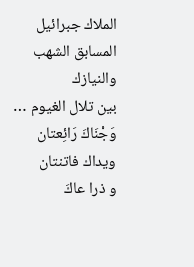الملاك جبرائيل
المسابق الشهب والنيازك
بين تلال الغيوم …
وَجْنَاكَ رَائِعتان
ويداك فاتنتان
و ذرا عاكَ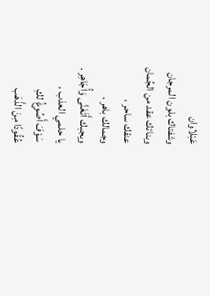عَبْلاوان
وشفتاك بلون المرجان
وبناتك عقد من الجُمان
عنقك ساحر ،
وجمالك باهر ،
ويجبك أَتَغَنَّى وَأُجَاهِر .
يا حلمي العذب ،
سَوْفَ أَصُوغُ لكِ
عُقُودًا مِنَ الذَّهَب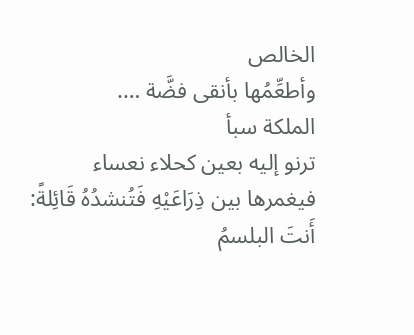الخالص
وأطعِّمُها بأنقى فضَّة ….
الملكة سبأ
ترنو إليه بعين كحلاء نعساء
فيغمرها بين ذِرَاعَيْهِ فَتُنشدُهُ قَائِلةً:
أَنتَ البلسمُ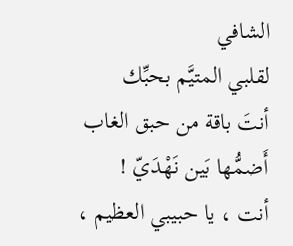الشافي
لقلبي المتيَّم بحبِّك
أنتَ باقة من حبق الغاب
أَضمُّها بَين نَهْدَيّ !
أنت ، يا حبيبي العظيم ،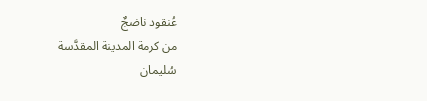عُنقود ناضجٌ
من كرمة المدينة المقدَّسة
سُليمان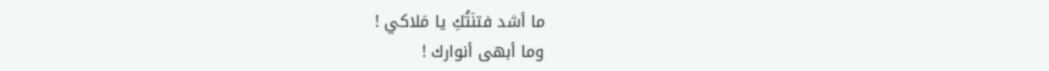ما أشد فتنَتُكِ يا مَلاكي !
وما أبهى أنوارك !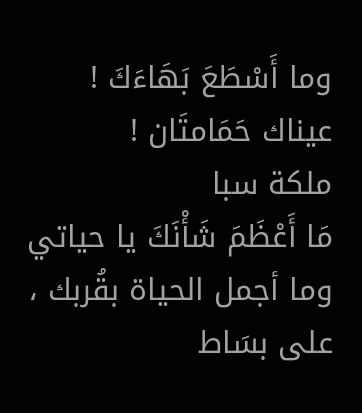وما أَسْطَعَ بَهَاءَكَ !
عيناك حَمَامتَان !
ملكة سبا
مَا أَعْظَمَ شَأْنَكَ يا حياتي
وما أجمل الحياة بقُربك ،
على بسَاط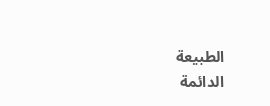الطبيعة
الدائمة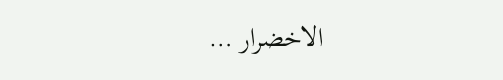الاخضرار …